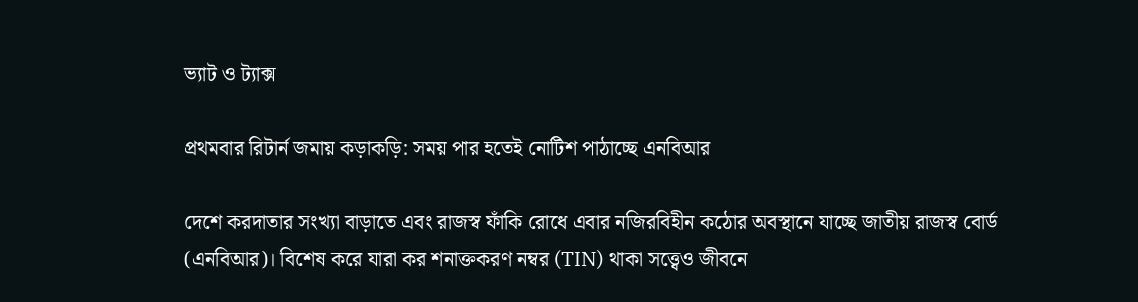ভ্যাট ও ট্যাক্স

প্রথমবার রিটার্ন জমায় কড়াকড়ি: সময় পার হতেই নোটিশ পাঠাচ্ছে এনবিআর

দেশে করদাতার সংখ্যা বাড়াতে এবং রাজস্ব ফাঁকি রোধে এবার নজিরবিহীন কঠোর অবস্থানে যাচ্ছে জাতীয় রাজস্ব বোর্ড (এনবিআর)। বিশেষ করে যারা কর শনাক্তকরণ নম্বর (TIN) থাকা সত্ত্বেও জীবনে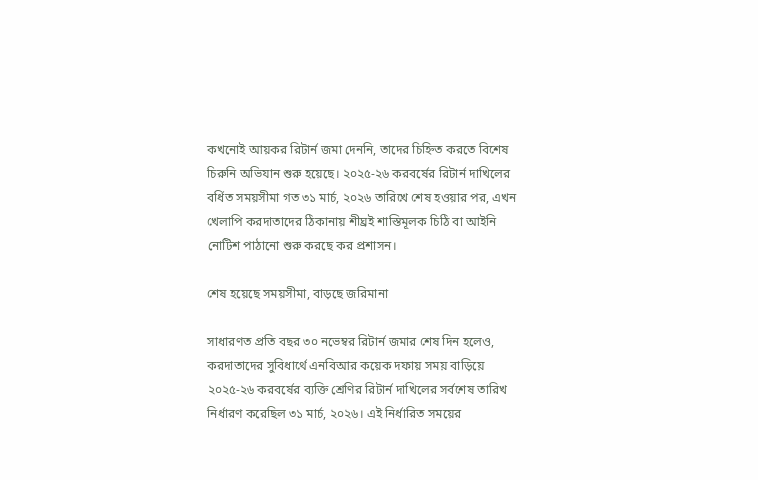কখনোই আয়কর রিটার্ন জমা দেননি, তাদের চিহ্নিত করতে বিশেষ চিরুনি অভিযান শুরু হয়েছে। ২০২৫-২৬ করবর্ষের রিটার্ন দাখিলের বর্ধিত সময়সীমা গত ৩১ মার্চ, ২০২৬ তারিখে শেষ হওয়ার পর, এখন খেলাপি করদাতাদের ঠিকানায় শীঘ্রই শাস্তিমূলক চিঠি বা আইনি নোটিশ পাঠানো শুরু করছে কর প্রশাসন।

শেষ হয়েছে সময়সীমা, বাড়ছে জরিমানা

সাধারণত প্রতি বছর ৩০ নভেম্বর রিটার্ন জমার শেষ দিন হলেও, করদাতাদের সুবিধার্থে এনবিআর কয়েক দফায় সময় বাড়িয়ে ২০২৫-২৬ করবর্ষের ব্যক্তি শ্রেণির রিটার্ন দাখিলের সর্বশেষ তারিখ নির্ধারণ করেছিল ৩১ মার্চ, ২০২৬। এই নির্ধারিত সময়ের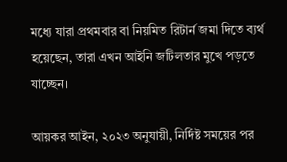মধ্যে যারা প্রথমবার বা নিয়মিত রিটার্ন জমা দিতে ব্যর্থ হয়েছেন, তারা এখন আইনি জটিলতার মুখে পড়তে যাচ্ছেন।

আয়কর আইন, ২০২৩ অনুযায়ী, নির্দিষ্ট সময়ের পর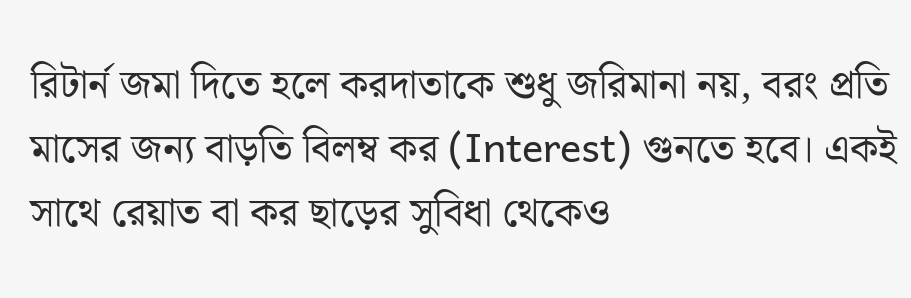রিটার্ন জমা দিতে হলে করদাতাকে শুধু জরিমানা নয়, বরং প্রতি মাসের জন্য বাড়তি বিলম্ব কর (Interest) গুনতে হবে। একই সাথে রেয়াত বা কর ছাড়ের সুবিধা থেকেও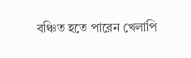বঞ্চিত হতে পারেন খেলাপি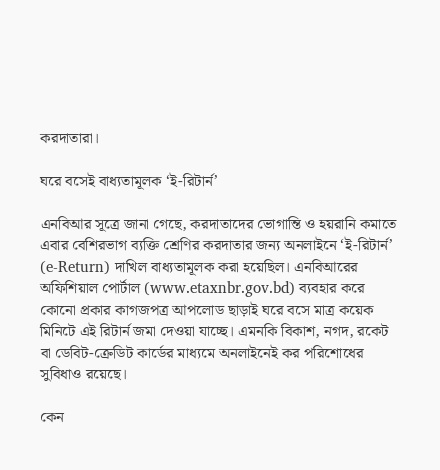করদাতারা।

ঘরে বসেই বাধ্যতামূলক ‘ই-রিটার্ন’

এনবিআর সূত্রে জানা গেছে, করদাতাদের ভোগান্তি ও হয়রানি কমাতে এবার বেশিরভাগ ব্যক্তি শ্রেণির করদাতার জন্য অনলাইনে ‘ই-রিটার্ন’ (e-Return) দাখিল বাধ্যতামূলক করা হয়েছিল। এনবিআরের অফিশিয়াল পোর্টাল (www.etaxnbr.gov.bd) ব্যবহার করে কোনো প্রকার কাগজপত্র আপলোড ছাড়াই ঘরে বসে মাত্র কয়েক মিনিটে এই রিটার্ন জমা দেওয়া যাচ্ছে। এমনকি বিকাশ, নগদ, রকেট বা ডেবিট-ক্রেডিট কার্ডের মাধ্যমে অনলাইনেই কর পরিশোধের সুবিধাও রয়েছে।

কেন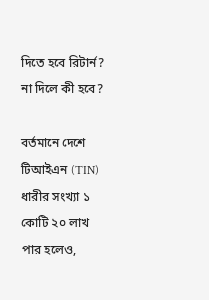দিতে হবে রিটার্ন? না দিলে কী হবে?

বর্তমানে দেশে টিআইএন (TIN) ধারীর সংখ্যা ১ কোটি ২০ লাখ পার হলেও,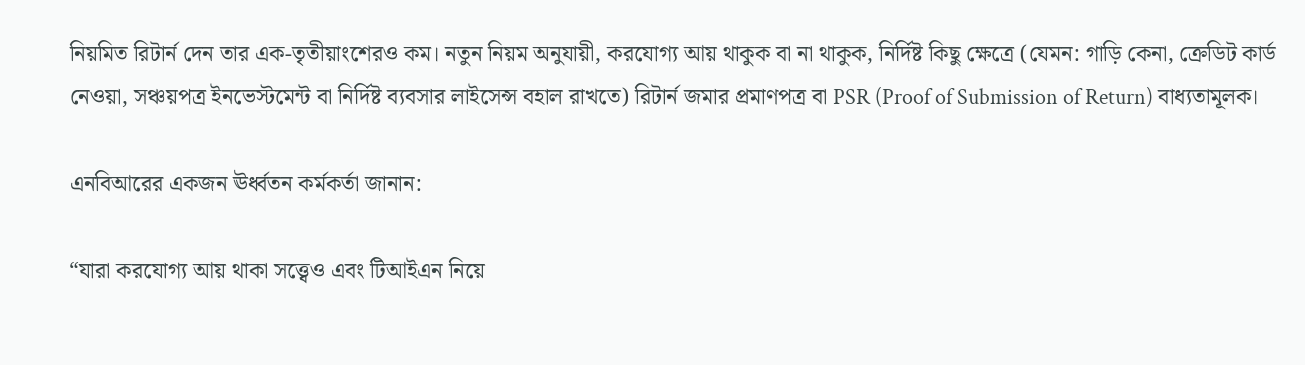নিয়মিত রিটার্ন দেন তার এক-তৃতীয়াংশেরও কম। নতুন নিয়ম অনুযায়ী, করযোগ্য আয় থাকুক বা না থাকুক, নির্দিষ্ট কিছু ক্ষেত্রে (যেমন: গাড়ি কেনা, ক্রেডিট কার্ড নেওয়া, সঞ্চয়পত্র ইনভেস্টমেন্ট বা নির্দিষ্ট ব্যবসার লাইসেন্স বহাল রাখতে) রিটার্ন জমার প্রমাণপত্র বা PSR (Proof of Submission of Return) বাধ্যতামূলক।

এনবিআরের একজন ঊর্ধ্বতন কর্মকর্তা জানান:

“যারা করযোগ্য আয় থাকা সত্ত্বেও এবং টিআইএন নিয়ে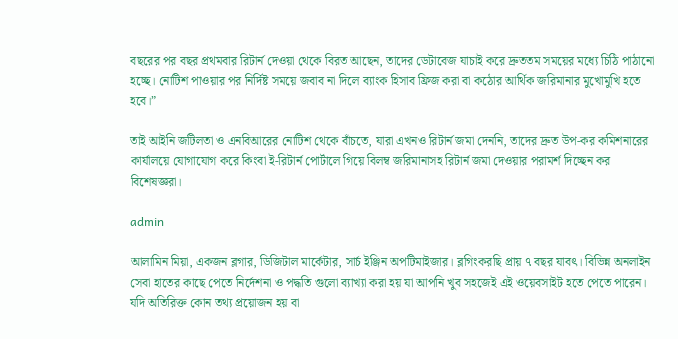বছরের পর বছর প্রথমবার রিটার্ন দেওয়া থেকে বিরত আছেন, তাদের ডেটাবেজ যাচাই করে দ্রুততম সময়ের মধ্যে চিঠি পাঠানো হচ্ছে। নোটিশ পাওয়ার পর নির্দিষ্ট সময়ে জবাব না দিলে ব্যাংক হিসাব ফ্রিজ করা বা কঠোর আর্থিক জরিমানার মুখোমুখি হতে হবে।”

তাই আইনি জটিলতা ও এনবিআরের নোটিশ থেকে বাঁচতে, যারা এখনও রিটার্ন জমা দেননি, তাদের দ্রুত উপ-কর কমিশনারের কার্যালয়ে যোগাযোগ করে কিংবা ই-রিটার্ন পোর্টালে গিয়ে বিলম্ব জরিমানাসহ রিটার্ন জমা দেওয়ার পরামর্শ দিচ্ছেন কর বিশেষজ্ঞরা।

admin

আলামিন মিয়া, একজন ব্লগার, ডিজিটাল মার্কেটার, সার্চ ইঞ্জিন অপটিমাইজার। ব্লগিংকরছি প্রায় ৭ বছর যাবৎ। বিভিন্ন অনলাইন সেবা হাতের কাছে পেতে নির্দেশনা ও পদ্ধতি গুলো ব্যাখ্যা করা হয় যা আপনি খুব সহজেই এই ওয়েবসাইট হতে পেতে পারেন। যদি অতিরিক্ত কোন তথ্য প্রয়োজন হয় বা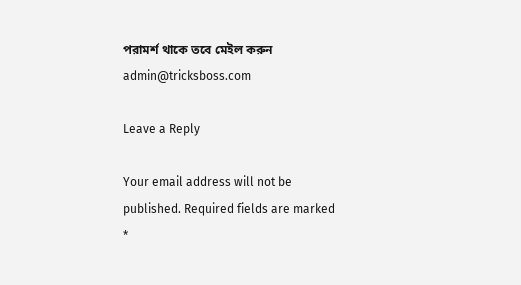পরামর্শ থাকে তবে মেইল করুন admin@tricksboss.com

Leave a Reply

Your email address will not be published. Required fields are marked *